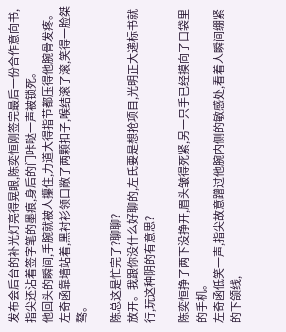发布会后台的补光灯亮得晃眼,陈奕恒刚签完最后一份合作意向书,指尖还沾着签字笔的墨痕,身后的门咔哒一声被锁死。
他回头的瞬间,手腕就被人攥住,力道大得指节都压得他腕骨发疼。左奇函靠墙站着,黑衬衫领口敞了两颗扣子,喉结滚了滚,笑得一脸桀骜。

陈总这是忙完了?聊聊?
放开。我跟你没什么好聊的,左氏要是想抢项目,光明正大递标书就行,玩这种阴的有意思?

陈奕恒挣了两下没挣开,眉头皱得死紧,另一只手已经摸向了口袋里的手机。
左奇函低笑一声,指尖故意蹭过他腕内侧的敏感处,看着人瞬间绷紧的下颌线,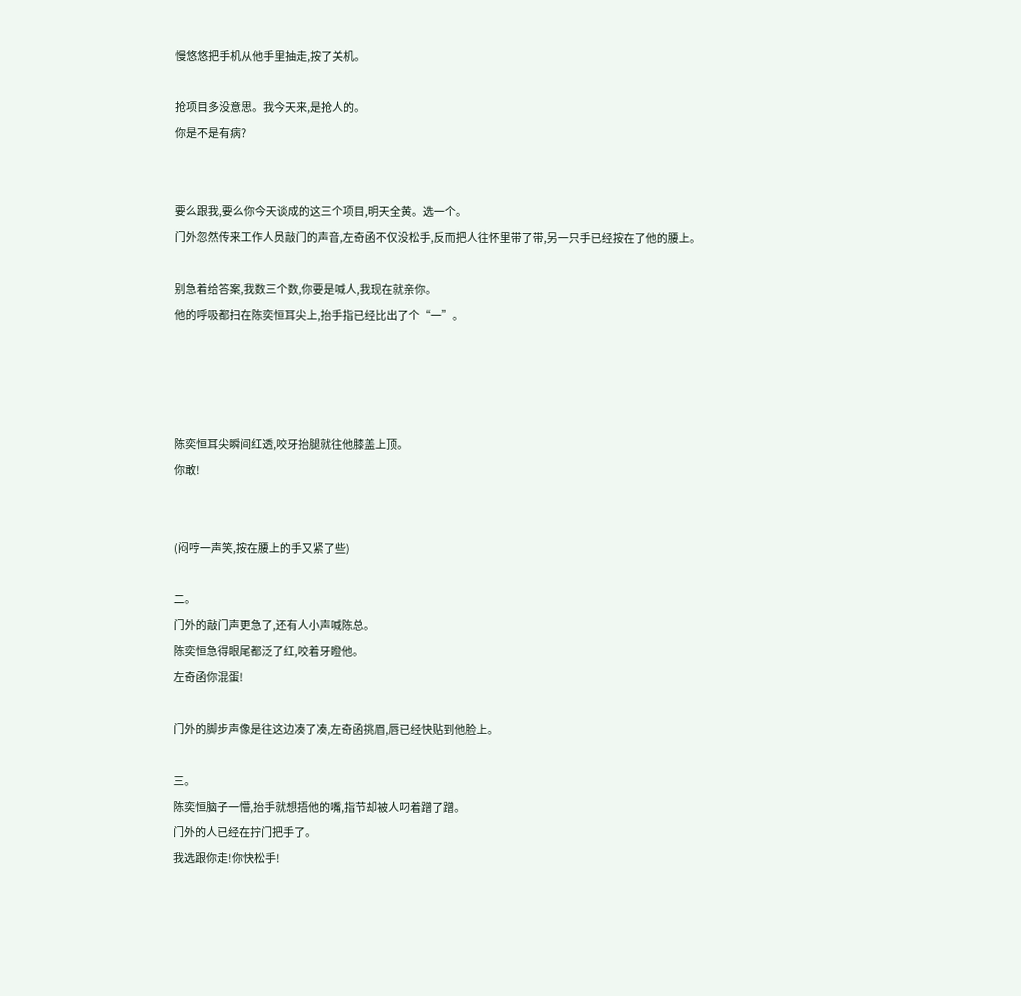慢悠悠把手机从他手里抽走,按了关机。

抢项目多没意思。我今天来,是抢人的。
你是不是有病?


要么跟我,要么你今天谈成的这三个项目,明天全黄。选一个。
门外忽然传来工作人员敲门的声音,左奇函不仅没松手,反而把人往怀里带了带,另一只手已经按在了他的腰上。

别急着给答案,我数三个数,你要是喊人,我现在就亲你。
他的呼吸都扫在陈奕恒耳尖上,抬手指已经比出了个“一”。




陈奕恒耳尖瞬间红透,咬牙抬腿就往他膝盖上顶。
你敢!


(闷哼一声笑,按在腰上的手又紧了些)

二。
门外的敲门声更急了,还有人小声喊陈总。
陈奕恒急得眼尾都泛了红,咬着牙瞪他。
左奇函你混蛋!

门外的脚步声像是往这边凑了凑,左奇函挑眉,唇已经快贴到他脸上。

三。
陈奕恒脑子一懵,抬手就想捂他的嘴,指节却被人叼着蹭了蹭。
门外的人已经在拧门把手了。
我选跟你走!你快松手!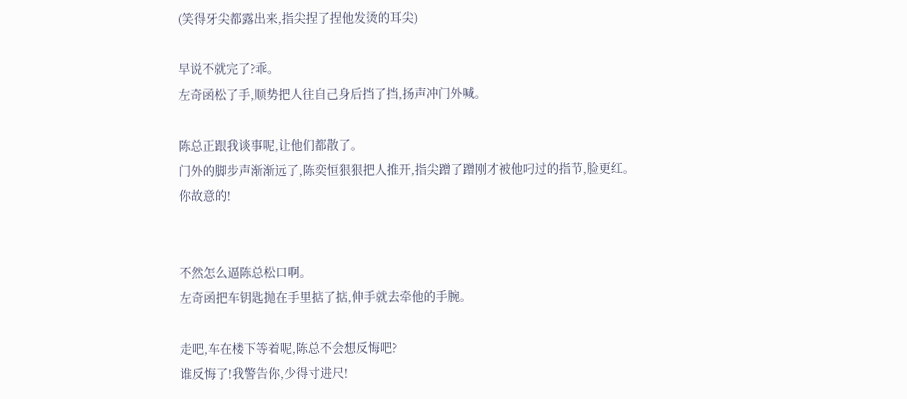(笑得牙尖都露出来,指尖捏了捏他发烫的耳尖)

早说不就完了?乖。
左奇函松了手,顺势把人往自己身后挡了挡,扬声冲门外喊。

陈总正跟我谈事呢,让他们都散了。
门外的脚步声渐渐远了,陈奕恒狠狠把人推开,指尖蹭了蹭刚才被他叼过的指节,脸更红。
你故意的!


不然怎么逼陈总松口啊。
左奇函把车钥匙抛在手里掂了掂,伸手就去牵他的手腕。

走吧,车在楼下等着呢,陈总不会想反悔吧?
谁反悔了!我警告你,少得寸进尺!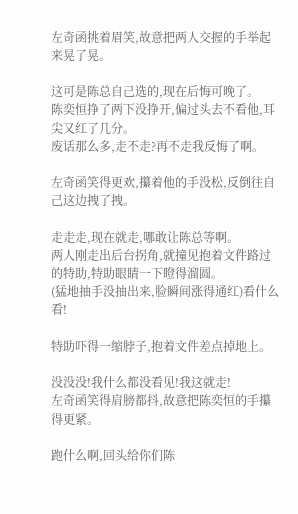左奇函挑着眉笑,故意把两人交握的手举起来晃了晃。

这可是陈总自己选的,现在后悔可晚了。
陈奕恒挣了两下没挣开,偏过头去不看他,耳尖又红了几分。
废话那么多,走不走?再不走我反悔了啊。

左奇函笑得更欢,攥着他的手没松,反倒往自己这边拽了拽。

走走走,现在就走,哪敢让陈总等啊。
两人刚走出后台拐角,就撞见抱着文件路过的特助,特助眼睛一下瞪得溜圆。
(猛地抽手没抽出来,脸瞬间涨得通红)看什么看!

特助吓得一缩脖子,抱着文件差点掉地上。

没没没!我什么都没看见!我这就走!
左奇函笑得肩膀都抖,故意把陈奕恒的手攥得更紧。

跑什么啊,回头给你们陈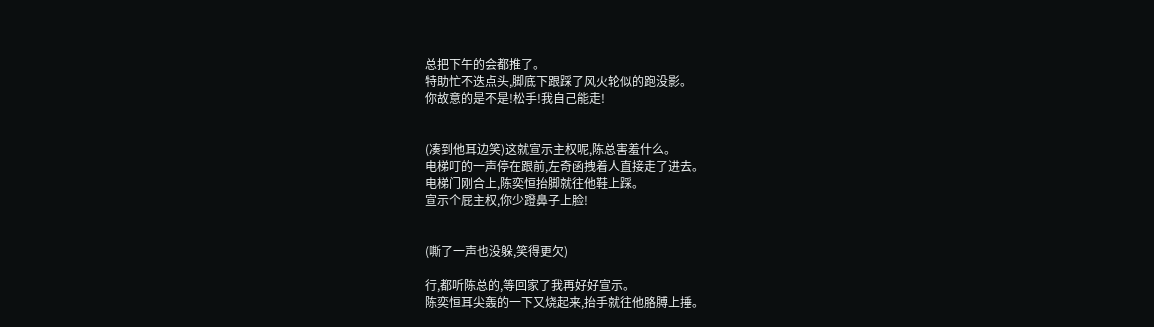总把下午的会都推了。
特助忙不迭点头,脚底下跟踩了风火轮似的跑没影。
你故意的是不是!松手!我自己能走!


(凑到他耳边笑)这就宣示主权呢,陈总害羞什么。
电梯叮的一声停在跟前,左奇函拽着人直接走了进去。
电梯门刚合上,陈奕恒抬脚就往他鞋上踩。
宣示个屁主权,你少蹬鼻子上脸!


(嘶了一声也没躲,笑得更欠)

行,都听陈总的,等回家了我再好好宣示。
陈奕恒耳尖轰的一下又烧起来,抬手就往他胳膊上捶。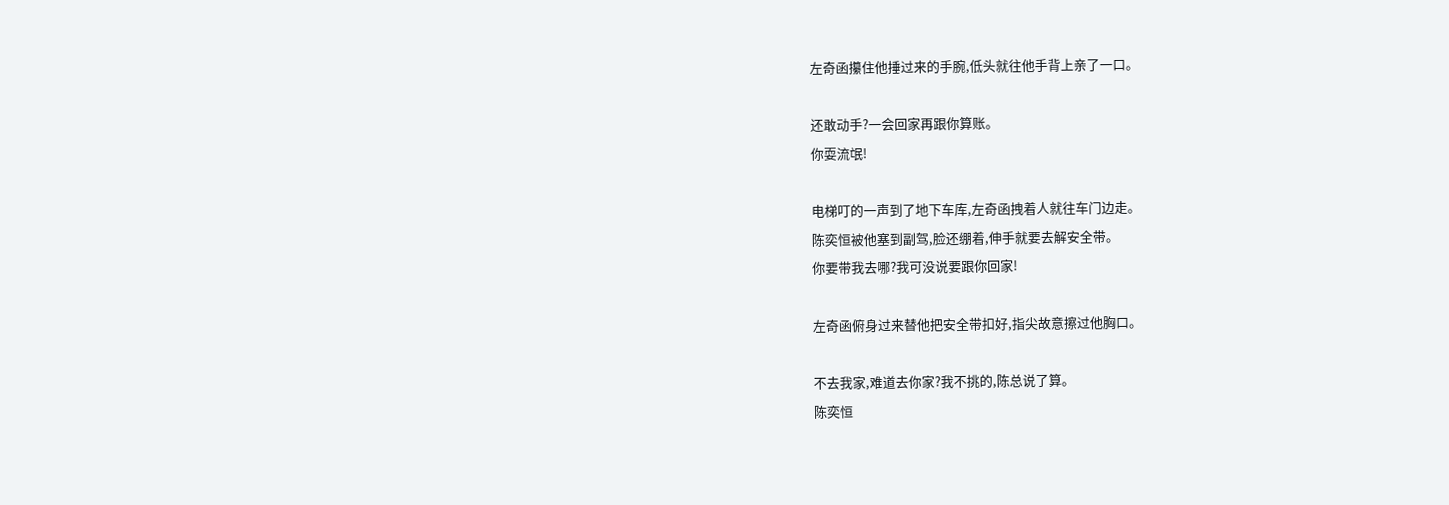左奇函攥住他捶过来的手腕,低头就往他手背上亲了一口。

还敢动手?一会回家再跟你算账。
你耍流氓!

电梯叮的一声到了地下车库,左奇函拽着人就往车门边走。
陈奕恒被他塞到副驾,脸还绷着,伸手就要去解安全带。
你要带我去哪?我可没说要跟你回家!

左奇函俯身过来替他把安全带扣好,指尖故意擦过他胸口。

不去我家,难道去你家?我不挑的,陈总说了算。
陈奕恒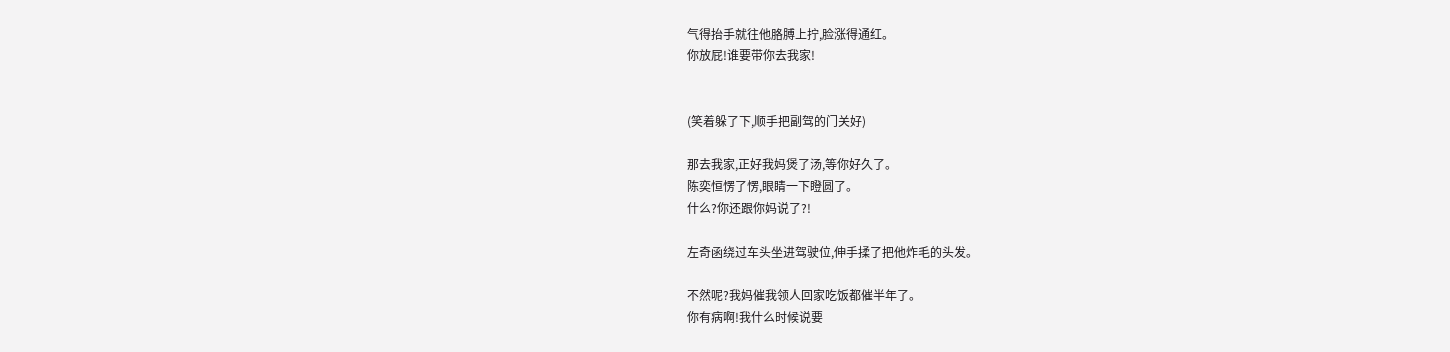气得抬手就往他胳膊上拧,脸涨得通红。
你放屁!谁要带你去我家!


(笑着躲了下,顺手把副驾的门关好)

那去我家,正好我妈煲了汤,等你好久了。
陈奕恒愣了愣,眼睛一下瞪圆了。
什么?你还跟你妈说了?!

左奇函绕过车头坐进驾驶位,伸手揉了把他炸毛的头发。

不然呢?我妈催我领人回家吃饭都催半年了。
你有病啊!我什么时候说要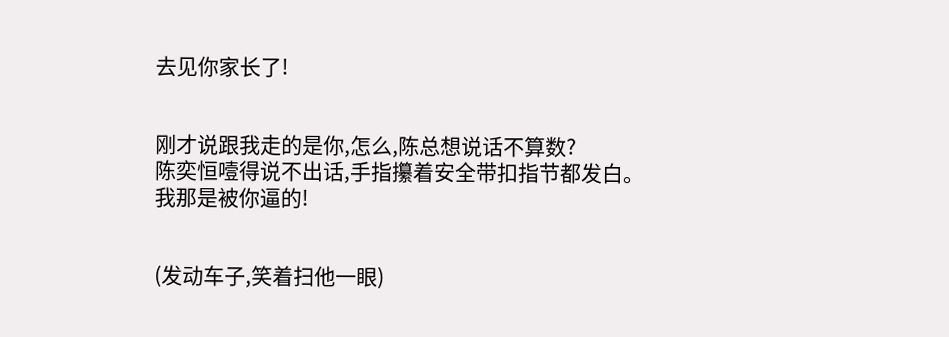去见你家长了!


刚才说跟我走的是你,怎么,陈总想说话不算数?
陈奕恒噎得说不出话,手指攥着安全带扣指节都发白。
我那是被你逼的!


(发动车子,笑着扫他一眼)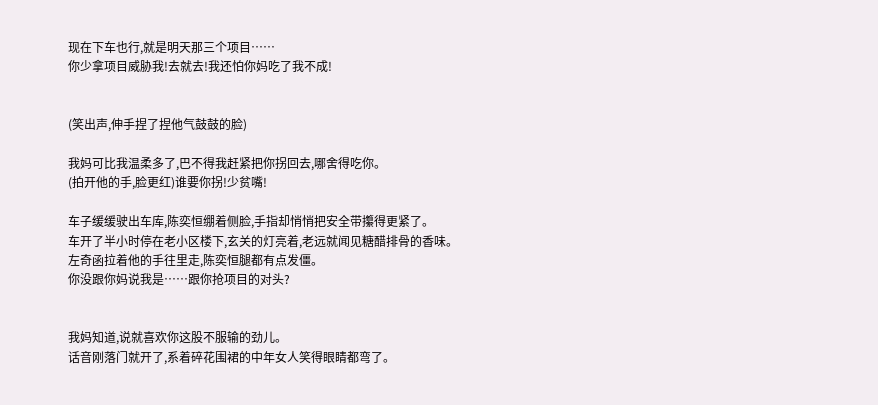现在下车也行,就是明天那三个项目……
你少拿项目威胁我!去就去!我还怕你妈吃了我不成!


(笑出声,伸手捏了捏他气鼓鼓的脸)

我妈可比我温柔多了,巴不得我赶紧把你拐回去,哪舍得吃你。
(拍开他的手,脸更红)谁要你拐!少贫嘴!

车子缓缓驶出车库,陈奕恒绷着侧脸,手指却悄悄把安全带攥得更紧了。
车开了半小时停在老小区楼下,玄关的灯亮着,老远就闻见糖醋排骨的香味。
左奇函拉着他的手往里走,陈奕恒腿都有点发僵。
你没跟你妈说我是……跟你抢项目的对头?


我妈知道,说就喜欢你这股不服输的劲儿。
话音刚落门就开了,系着碎花围裙的中年女人笑得眼睛都弯了。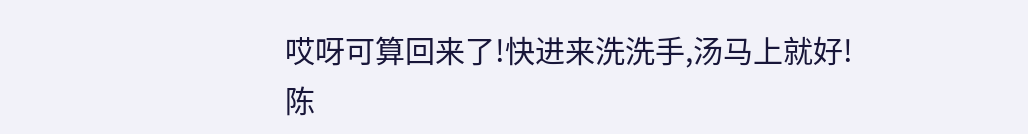哎呀可算回来了!快进来洗洗手,汤马上就好!
陈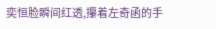奕恒脸瞬间红透,攥着左奇函的手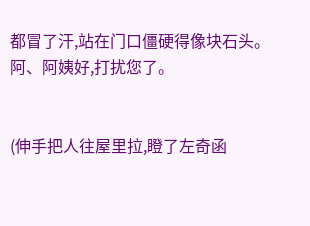都冒了汗,站在门口僵硬得像块石头。
阿、阿姨好,打扰您了。


(伸手把人往屋里拉,瞪了左奇函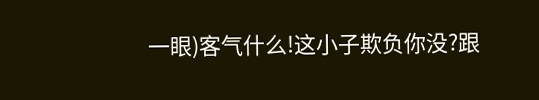一眼)客气什么!这小子欺负你没?跟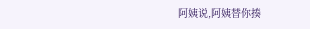阿姨说,阿姨替你揍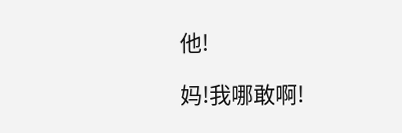他!

妈!我哪敢啊!